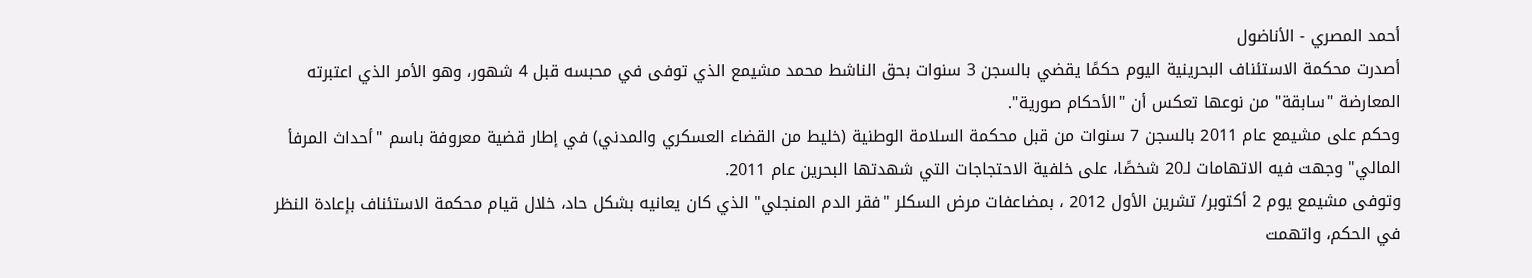أحمد المصري - الأناضول
أصدرت محكمة الاستئناف البحرينية اليوم حكمًا يقضي بالسجن 3 سنوات بحق الناشط محمد مشيمع الذي توفى في محبسه قبل 4 شهور، وهو الأمر الذي اعتبرته المعارضة "سابقة" من نوعها تعكس أن "الأحكام صورية".
وحكم على مشيمع عام 2011 بالسجن 7 سنوات من قبل محكمة السلامة الوطنية (خليط من القضاء العسكري والمدني) في إطار قضية معروفة باسم "أحداث المرفأ المالي" وجهت فيه الاتهامات لـ20 شخصًا، على خلفية الاحتجاجات التي شهدتها البحرين عام 2011.
وتوفى مشيمع يوم 2 أكتوبر/ تشرين الأول 2012 ، بمضاعفات مرض السكلر "فقر الدم المنجلي" الذي كان يعانيه بشكل حاد، خلال قيام محكمة الاستئناف بإعادة النظر في الحكم، واتهمت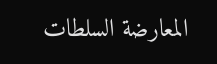المعارضة السلطات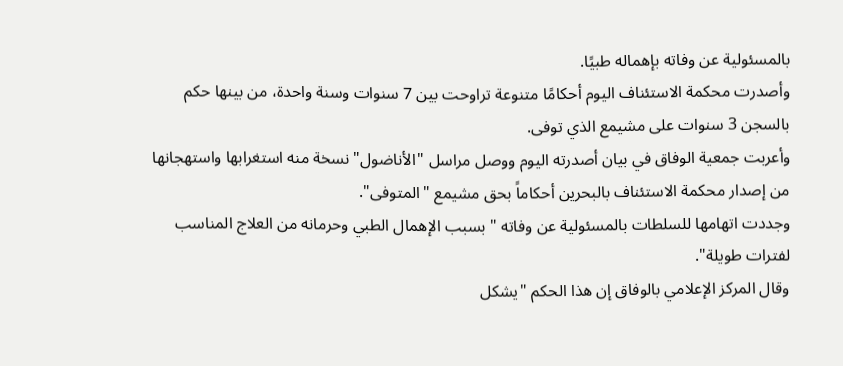بالمسئولية عن وفاته بإهماله طبيًا.
وأصدرت محكمة الاستئناف اليوم أحكامًا متنوعة تراوحت بين 7 سنوات وسنة واحدة، من بينها حكم بالسجن 3 سنوات على مشيمع الذي توفى.
وأعربت جمعية الوفاق في بيان أصدرته اليوم ووصل مراسل "الأناضول" نسخة منه استغرابها واستهجانها من إصدار محكمة الاستئناف بالبحرين أحكاماً بحق مشيمع "المتوفى".
وجددت اتهامها للسلطات بالمسئولية عن وفاته "بسبب الإهمال الطبي وحرمانه من العلاج المناسب لفترات طويلة".
وقال المركز الإعلامي بالوفاق إن هذا الحكم "يشكل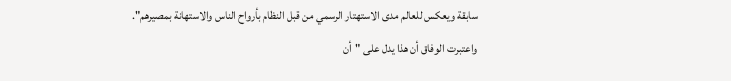سابقة ويعكس للعالم مدى الاستهتار الرسمي من قبل النظام بأرواح الناس والاستهانة بمصيرهم".
واعتبرت الوفاق أن هذا يدل على "أن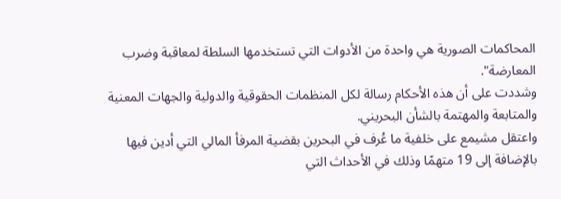المحاكمات الصورية هي واحدة من الأدوات التي تستخدمها السلطة لمعاقبة وضرب المعارضة".
وشددت على أن هذه الأحكام رسالة لكل المنظمات الحقوقية والدولية والجهات المعنية والمتابعة والمهتمة بالشأن البحريني.
واعتقل مشيمع على خلفية ما عُرف في البحرين بقضية المرفأ المالي التي أدين فيها بالإضافة إلى 19 متهمًا وذلك في الأحداث التي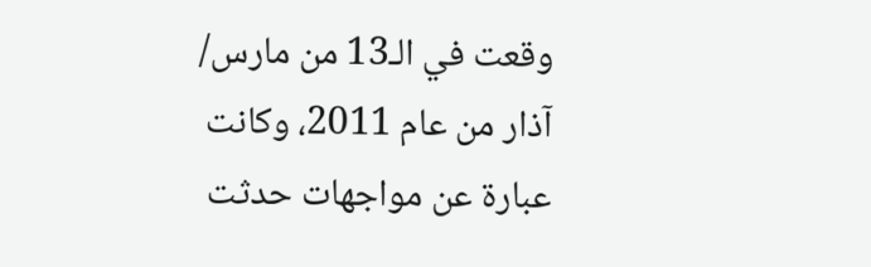وقعت في الـ13 من مارس/ آذار من عام 2011، وكانت عبارة عن مواجهات حدثت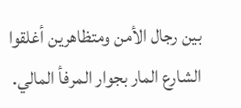بين رجال الأمن ومتظاهرين أغلقوا الشارع المار بجوار المرفأ المالي.